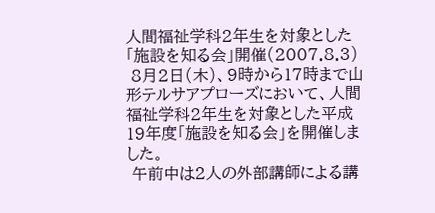人間福祉学科2年生を対象とした「施設を知る会」開催(2007.8.3)
 8月2日(木)、9時から17時まで山形テルサアプローズにおいて、人間福祉学科2年生を対象とした平成19年度「施設を知る会」を開催しました。
 午前中は2人の外部講師による講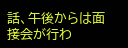話、午後からは面接会が行わ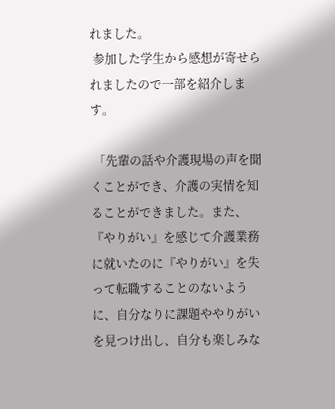れました。
 参加した学生から感想が寄せられましたので一部を紹介します。

 「先輩の話や介護現場の声を聞くことができ、介護の実情を知ることができました。また、『やりがい』を感じて介護業務に就いたのに『やりがい』を失って転職することのないように、自分なりに課題ややりがいを見つけ出し、自分も楽しみな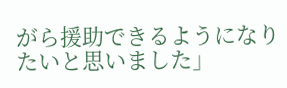がら援助できるようになりたいと思いました」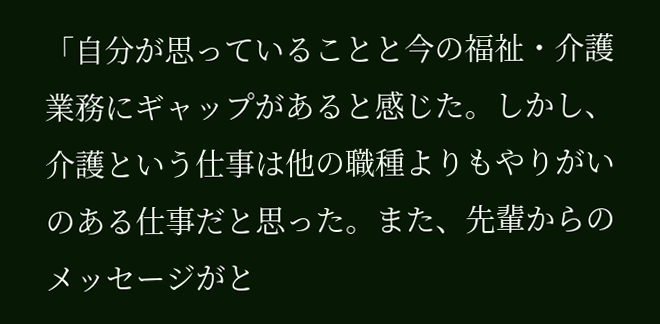「自分が思っていることと今の福祉・介護業務にギャップがあると感じた。しかし、介護という仕事は他の職種よりもやりがいのある仕事だと思った。また、先輩からのメッセージがと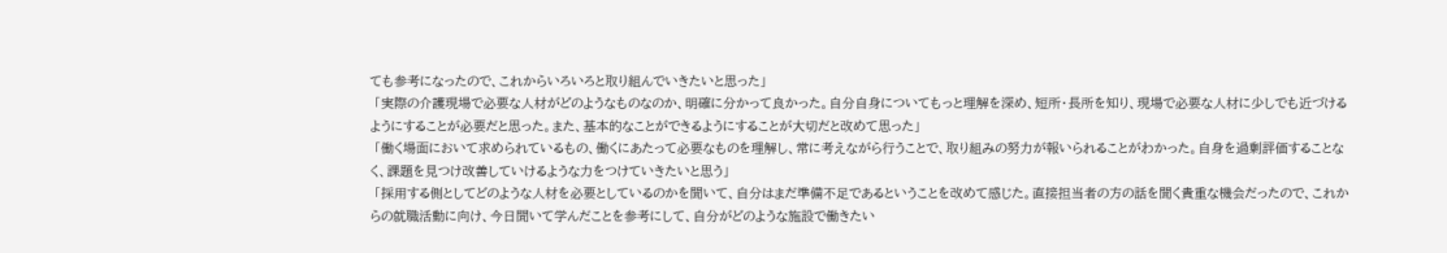ても参考になったので、これからいろいろと取り組んでいきたいと思った」
 「実際の介護現場で必要な人材がどのようなものなのか、明確に分かって良かった。自分自身についてもっと理解を深め、短所・長所を知り、現場で必要な人材に少しでも近づけるようにすることが必要だと思った。また、基本的なことができるようにすることが大切だと改めて思った」
 「働く場面において求められているもの、働くにあたって必要なものを理解し、常に考えながら行うことで、取り組みの努力が報いられることがわかった。自身を過剰評価することなく、課題を見つけ改善していけるような力をつけていきたいと思う」
 「採用する側としてどのような人材を必要としているのかを聞いて、自分はまだ準備不足であるということを改めて感じた。直接担当者の方の話を聞く貴重な機会だったので、これからの就職活動に向け、今日聞いて学んだことを参考にして、自分がどのような施設で働きたい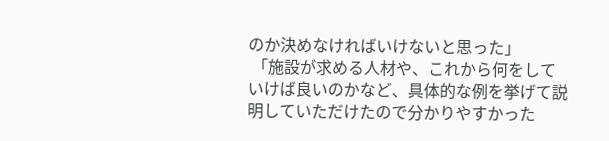のか決めなければいけないと思った」
 「施設が求める人材や、これから何をしていけば良いのかなど、具体的な例を挙げて説明していただけたので分かりやすかった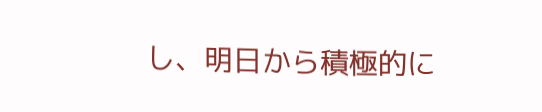し、明日から積極的に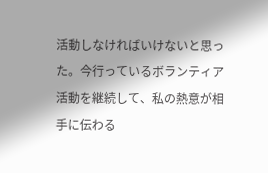活動しなければいけないと思った。今行っているボランティア活動を継続して、私の熱意が相手に伝わる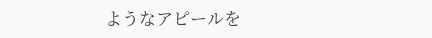ようなアピールを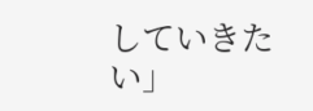していきたい」